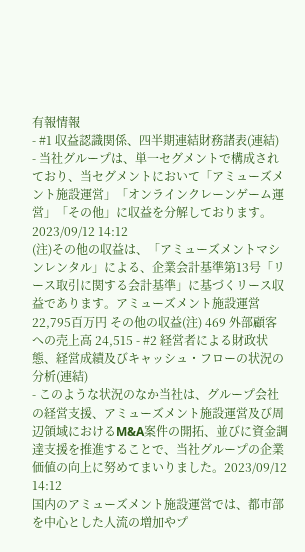有報情報
- #1 収益認識関係、四半期連結財務諸表(連結)
- 当社グループは、単一セグメントで構成されており、当セグメントにおいて「アミューズメント施設運営」「オンラインクレーンゲーム運営」「その他」に収益を分解しております。2023/09/12 14:12
(注)その他の収益は、「アミューズメントマシンレンタル」による、企業会計基準第13号「リース取引に関する会計基準」に基づくリース収益であります。アミューズメント施設運営 22,795百万円 その他の収益(注) 469 外部顧客への売上高 24,515 - #2 経営者による財政状態、経営成績及びキャッシュ・フローの状況の分析(連結)
- このような状況のなか当社は、グループ会社の経営支援、アミューズメント施設運営及び周辺領域におけるM&A案件の開拓、並びに資金調達支援を推進することで、当社グループの企業価値の向上に努めてまいりました。2023/09/12 14:12
国内のアミューズメント施設運営では、都市部を中心とした人流の増加やプ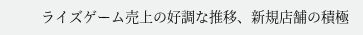ライズゲーム売上の好調な推移、新規店舗の積極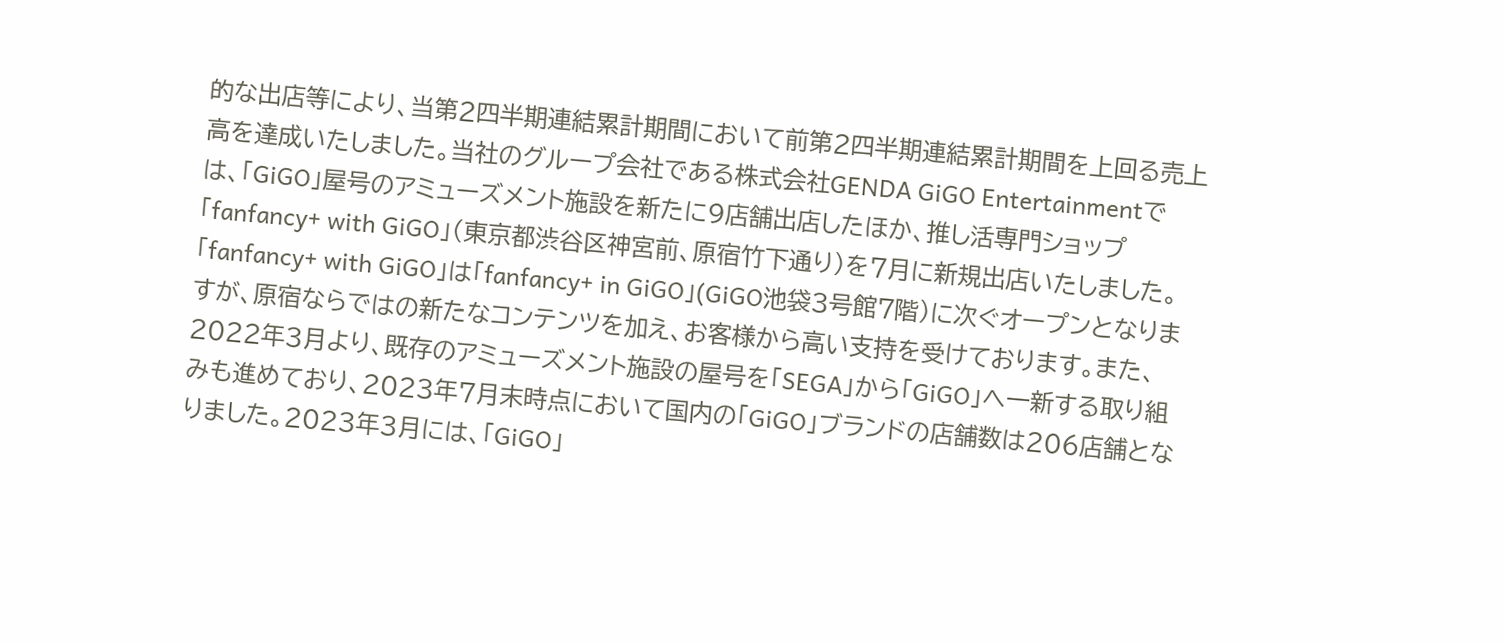的な出店等により、当第2四半期連結累計期間において前第2四半期連結累計期間を上回る売上高を達成いたしました。当社のグループ会社である株式会社GENDA GiGO Entertainmentでは、「GiGO」屋号のアミューズメント施設を新たに9店舗出店したほか、推し活専門ショップ「fanfancy+ with GiGO」(東京都渋谷区神宮前、原宿竹下通り)を7月に新規出店いたしました。「fanfancy+ with GiGO」は「fanfancy+ in GiGO」(GiGO池袋3号館7階)に次ぐオープンとなりますが、原宿ならではの新たなコンテンツを加え、お客様から高い支持を受けております。また、2022年3月より、既存のアミューズメント施設の屋号を「SEGA」から「GiGO」へ一新する取り組みも進めており、2023年7月末時点において国内の「GiGO」ブランドの店舗数は206店舗となりました。2023年3月には、「GiGO」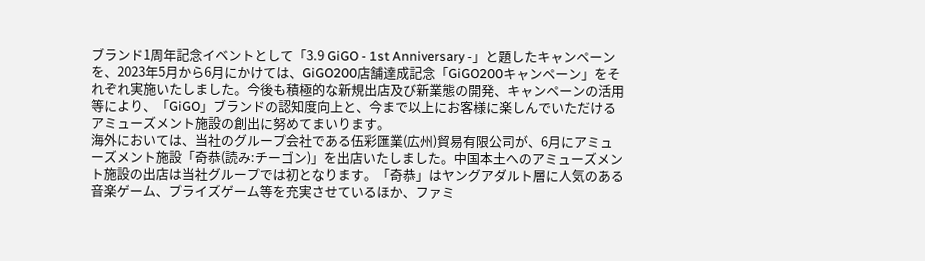ブランド1周年記念イベントとして「3.9 GiGO - 1st Anniversary -」と題したキャンペーンを、2023年5月から6月にかけては、GiGO200店舗達成記念「GiGO200キャンペーン」をそれぞれ実施いたしました。今後も積極的な新規出店及び新業態の開発、キャンペーンの活用等により、「GiGO」ブランドの認知度向上と、今まで以上にお客様に楽しんでいただけるアミューズメント施設の創出に努めてまいります。
海外においては、当社のグループ会社である伍彩匯業(広州)貿易有限公司が、6月にアミューズメント施設「奇恭(読み:チーゴン)」を出店いたしました。中国本土へのアミューズメント施設の出店は当社グループでは初となります。「奇恭」はヤングアダルト層に人気のある音楽ゲーム、プライズゲーム等を充実させているほか、ファミ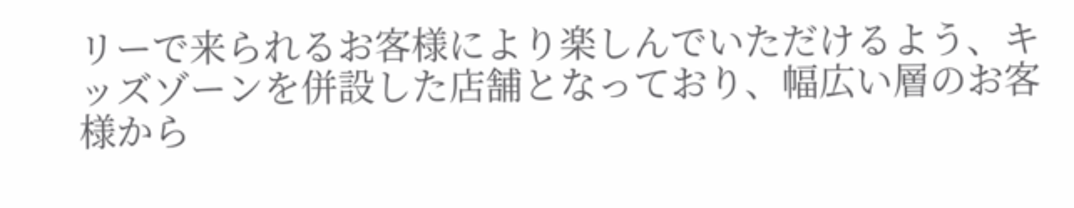リーで来られるお客様により楽しんでいただけるよう、キッズゾーンを併設した店舗となっており、幅広い層のお客様から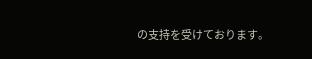の支持を受けております。